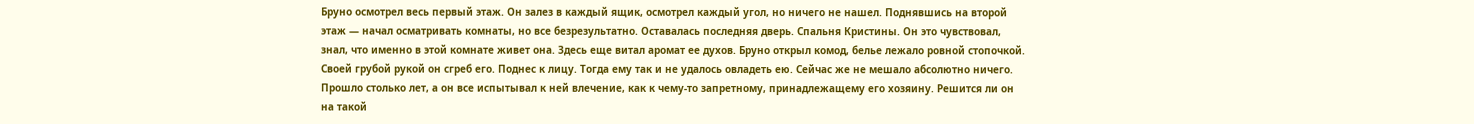Бруно осмотрел весь первый этаж. Он залез в каждый ящик, осмотрел каждый угол, но ничего не нашел. Поднявшись на второй этаж — начал осматривать комнаты, но все безрезультатно. Оставалась последняя дверь. Спальня Кристины. Он это чувствовал, знал, что именно в этой комнате живет она. Здесь еще витал аромат ее духов. Бруно открыл комод, белье лежало ровной стопочкой. Своей грубой рукой он сгреб его. Поднес к лицу. Тогда ему так и не удалось овладеть ею. Сейчас же не мешало абсолютно ничего. Прошло столько лет, а он все испытывал к ней влечение, как к чему-то запретному, принадлежащему его хозяину. Решится ли он на такой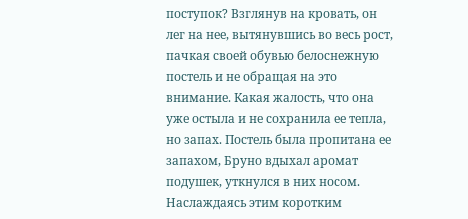поступок? Взглянув на кровать, он лег на нее, вытянувшись во весь рост, пачкая своей обувью белоснежную постель и не обращая на это внимание. Какая жалость, что она уже остыла и не сохранила ее тепла, но запах. Постель была пропитана ее запахом, Бруно вдыхал аромат подушек, уткнулся в них носом. Наслаждаясь этим коротким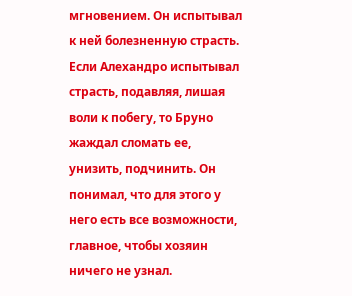мгновением. Он испытывал к ней болезненную страсть. Если Алехандро испытывал страсть, подавляя, лишая воли к побегу, то Бруно жаждал сломать ее, унизить, подчинить. Он понимал, что для этого у него есть все возможности, главное, чтобы хозяин ничего не узнал.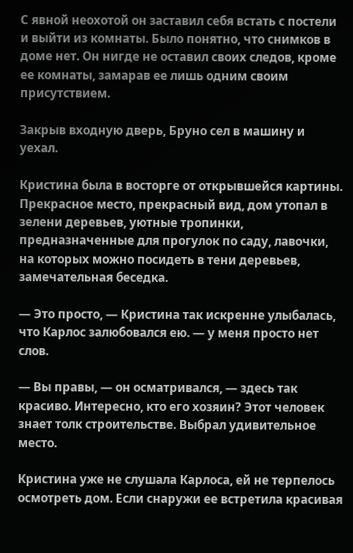С явной неохотой он заставил себя встать с постели и выйти из комнаты. Было понятно, что снимков в доме нет. Он нигде не оставил своих следов, кроме ее комнаты, замарав ее лишь одним своим присутствием.

Закрыв входную дверь, Бруно сел в машину и уехал.

Кристина была в восторге от открывшейся картины. Прекрасное место, прекрасный вид, дом утопал в зелени деревьев, уютные тропинки, предназначенные для прогулок по саду, лавочки, на которых можно посидеть в тени деревьев, замечательная беседка.

— Это просто, — Кристина так искренне улыбалась, что Карлос залюбовался ею. — у меня просто нет слов.

— Вы правы, — он осматривался, — здесь так красиво. Интересно, кто его хозяин? Этот человек знает толк строительстве. Выбрал удивительное место.

Кристина уже не слушала Карлоса, ей не терпелось осмотреть дом. Если снаружи ее встретила красивая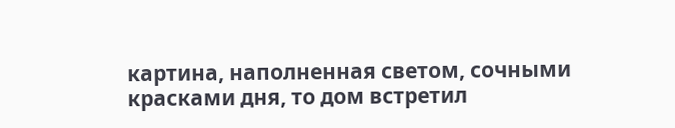картина, наполненная светом, сочными красками дня, то дом встретил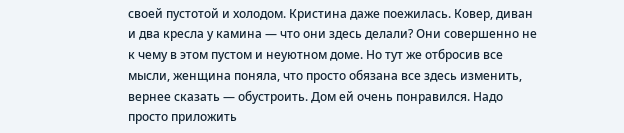своей пустотой и холодом. Кристина даже поежилась. Ковер, диван и два кресла у камина — что они здесь делали? Они совершенно не к чему в этом пустом и неуютном доме. Но тут же отбросив все мысли, женщина поняла, что просто обязана все здесь изменить, вернее сказать — обустроить. Дом ей очень понравился. Надо просто приложить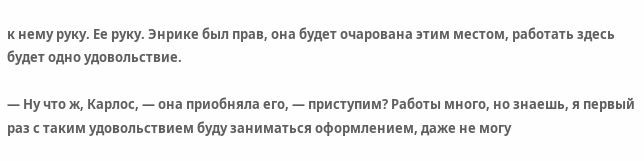к нему руку. Ее руку. Энрике был прав, она будет очарована этим местом, работать здесь будет одно удовольствие.

— Ну что ж, Карлос, — она приобняла его, — приступим? Работы много, но знаешь, я первый раз с таким удовольствием буду заниматься оформлением, даже не могу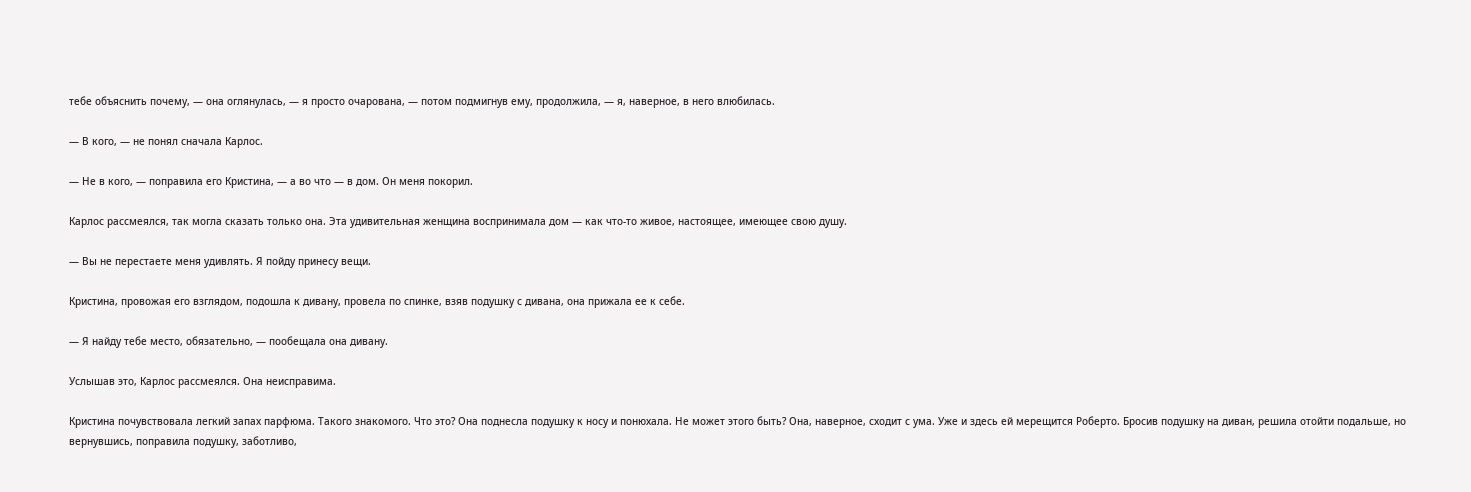тебе объяснить почему, — она оглянулась, — я просто очарована, — потом подмигнув ему, продолжила, — я, наверное, в него влюбилась.

— В кого, — не понял сначала Карлос.

— Не в кого, — поправила его Кристина, — а во что — в дом. Он меня покорил.

Карлос рассмеялся, так могла сказать только она. Эта удивительная женщина воспринимала дом — как что-то живое, настоящее, имеющее свою душу.

— Вы не перестаете меня удивлять. Я пойду принесу вещи.

Кристина, провожая его взглядом, подошла к дивану, провела по спинке, взяв подушку с дивана, она прижала ее к себе.

— Я найду тебе место, обязательно, — пообещала она дивану.

Услышав это, Карлос рассмеялся. Она неисправима.

Кристина почувствовала легкий запах парфюма. Такого знакомого. Что это? Она поднесла подушку к носу и понюхала. Не может этого быть? Она, наверное, сходит с ума. Уже и здесь ей мерещится Роберто. Бросив подушку на диван, решила отойти подальше, но вернувшись, поправила подушку, заботливо,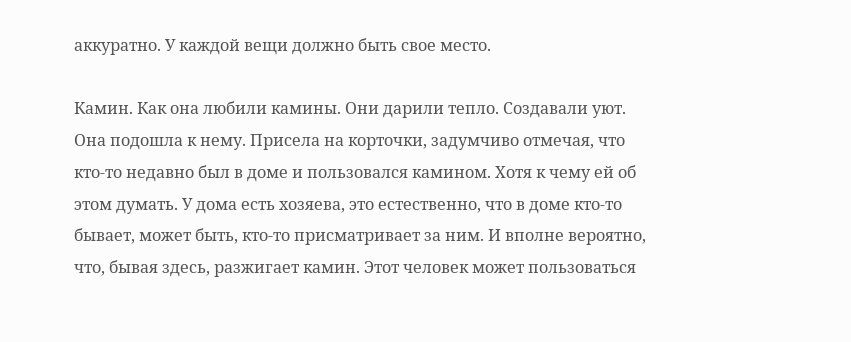аккуратно. У каждой вещи должно быть свое место.

Камин. Как она любили камины. Они дарили тепло. Создавали уют. Она подошла к нему. Присела на корточки, задумчиво отмечая, что кто-то недавно был в доме и пользовался камином. Хотя к чему ей об этом думать. У дома есть хозяева, это естественно, что в доме кто-то бывает, может быть, кто-то присматривает за ним. И вполне вероятно, что, бывая здесь, разжигает камин. Этот человек может пользоваться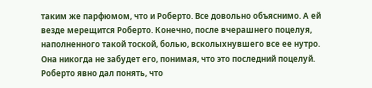таким же парфюмом, что и Роберто. Все довольно объяснимо. А ей везде мерещится Роберто. Конечно, после вчерашнего поцелуя, наполненного такой тоской, болью, всколыхнувшего все ее нутро. Она никогда не забудет его, понимая, что это последний поцелуй. Роберто явно дал понять, что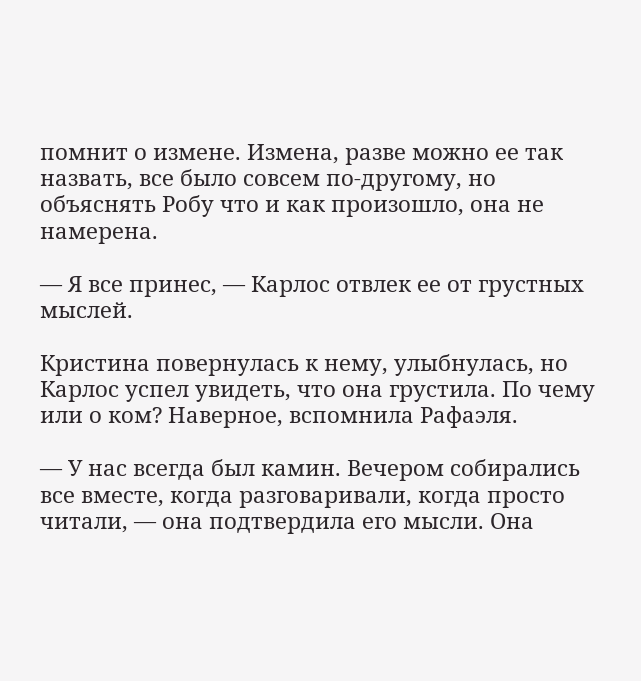помнит о измене. Измена, разве можно ее так назвать, все было совсем по-другому, но объяснять Робу что и как произошло, она не намерена.

— Я все принес, — Карлос отвлек ее от грустных мыслей.

Кристина повернулась к нему, улыбнулась, но Карлос успел увидеть, что она грустила. По чему или о ком? Наверное, вспомнила Рафаэля.

— У нас всегда был камин. Вечером собирались все вместе, когда разговаривали, когда просто читали, — она подтвердила его мысли. Она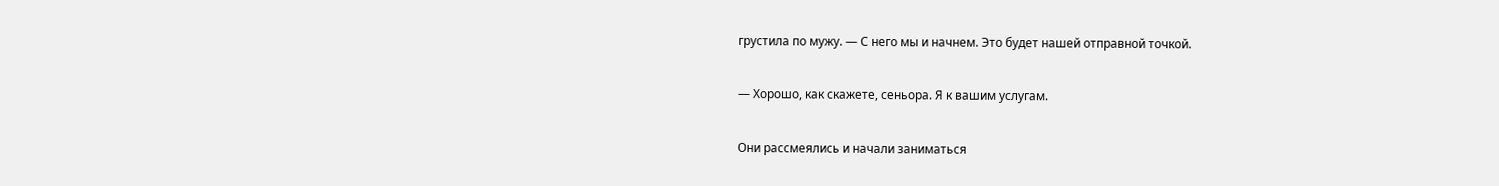грустила по мужу. — С него мы и начнем. Это будет нашей отправной точкой.

— Хорошо, как скажете, сеньора. Я к вашим услугам.

Они рассмеялись и начали заниматься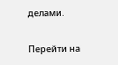делами.

Перейти на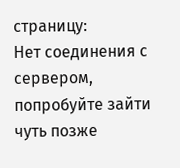страницу:
Нет соединения с сервером, попробуйте зайти чуть позже